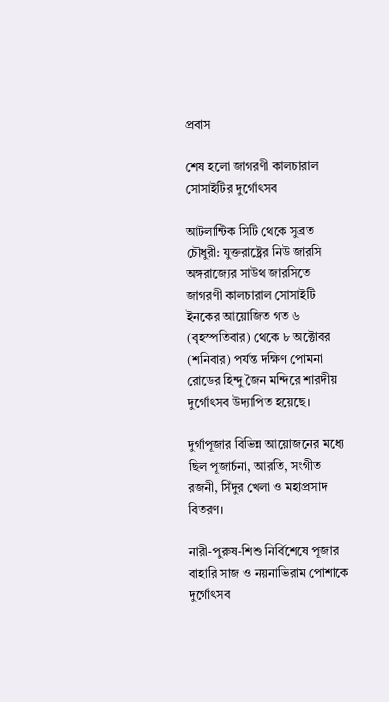প্রবাস

শেষ হলো জাগরণী কালচারাল সোসাইটির দুর্গোৎসব

আটলান্টিক সিটি থেকে সুব্রত চৌধুরী: যুক্তরাষ্ট্রের নিউ জারসি অঙ্গরাজ্যের সাউথ জারসিতে জাগরণী কালচারাল সোসাইটি ইনকের আয়োজিত গত ৬ (বৃহস্পতিবার) থেকে ৮ অক্টোবর (শনিবার) পর্যন্ত দক্ষিণ পোমনা রোডের হিন্দু জৈন মন্দিরে শারদীয় দুর্গোৎসব উদ্যাপিত হয়েছে।

দুর্গাপূজার বিভিন্ন আয়োজনের মধ্যে ছিল পূজার্চনা, আরতি, সংগীত রজনী, সিঁদুর খেলা ও মহাপ্রসাদ বিতরণ।

নারী-পুরুষ-শিশু নির্বিশেষে পূজার বাহারি সাজ ও নয়নাভিরাম পোশাকে দুর্গোৎসব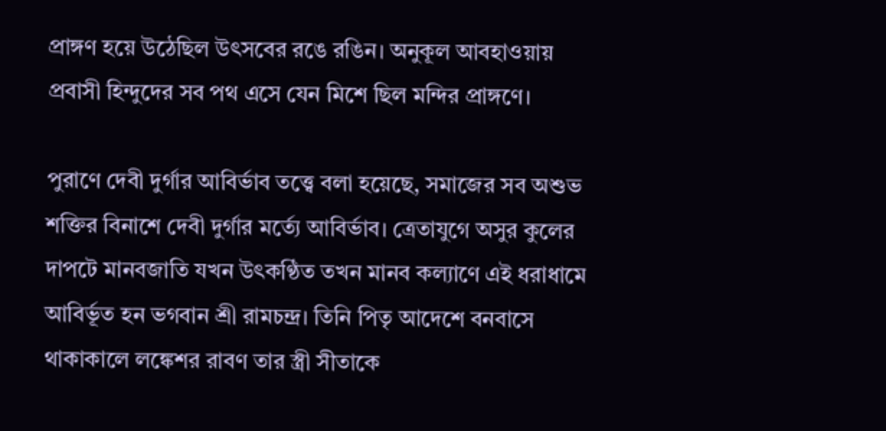প্রাঙ্গণ হয়ে উঠেছিল উৎসবের রঙে রঙিন। অনুকূল আবহাওয়ায় প্রবাসী হিন্দুদের সব পথ এসে যেন মিশে ছিল মন্দির প্রাঙ্গণে।

পুরাণে দেবী দুর্গার আবির্ভাব তত্ত্বে বলা হয়েছে, সমাজের সব অশুভ শক্তির বিনাশে দেবী দুর্গার মর্ত্যে আবির্ভাব। ত্রেতাযুগে অসুর কুলের দাপটে মানবজাতি যখন উৎকণ্ঠিত তখন মানব কল্যাণে এই ধরাধামে আবির্ভূত হন ভগবান শ্রী রামচন্দ্র। তিনি পিতৃ আদেশে বনবাসে থাকাকালে লঙ্কেশর রাবণ তার স্ত্রী সীতাকে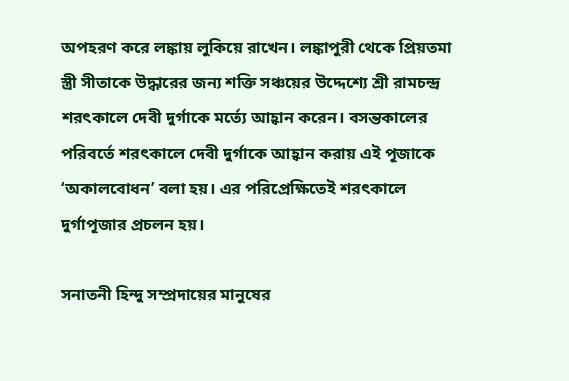অপহরণ করে লঙ্কায় লুকিয়ে রাখেন। লঙ্কাপুরী থেকে প্রিয়তমা স্ত্রী সীতাকে উদ্ধারের জন্য শক্তি সঞ্চয়ের উদ্দেশ্যে শ্রী রামচন্দ্র শরৎকালে দেবী দুর্গাকে মর্ত্যে আহ্বান করেন। বসন্তকালের পরিবর্তে শরৎকালে দেবী দুর্গাকে আহ্বান করায় এই পূজাকে ‘অকালবোধন’ বলা হয়। এর পরিপ্রেক্ষিতেই শরৎকালে দুর্গাপূজার প্রচলন হয়।

সনাতনী হিন্দু সম্প্রদায়ের মানুষের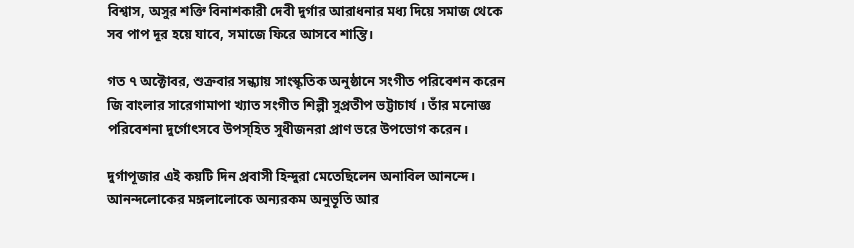বিশ্বাস, অসুর শক্তি বিনাশকারী দেবী দুর্গার আরাধনার মধ্য দিয়ে সমাজ থেকে সব পাপ দূর হয়ে যাবে, সমাজে ফিরে আসবে শান্তি।

গত ৭ অক্টোবর, শুক্রবার সন্ধ্যায় সাংস্কৃতিক অনুষ্ঠানে সংগীত পরিবেশন করেন জি বাংলার সারেগামাপা খ্যাত সংগীত শিল্পী সুপ্রতীপ ভট্টাচার্য । তাঁর মনোজ্ঞ পরিবেশনা দুর্গোৎসবে উপস্হিত সুধীজনরা প্রাণ ভরে উপভোগ করেন।

দুর্গাপূজার এই কয়টি দিন প্রবাসী হিন্দুরা মেতেছিলেন অনাবিল আনন্দে। আনন্দলোকের মঙ্গলালোকে অন্যরকম অনুভূতি আর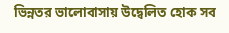ভিন্নতর ভালোবাসায় উদ্বেলিত হোক সব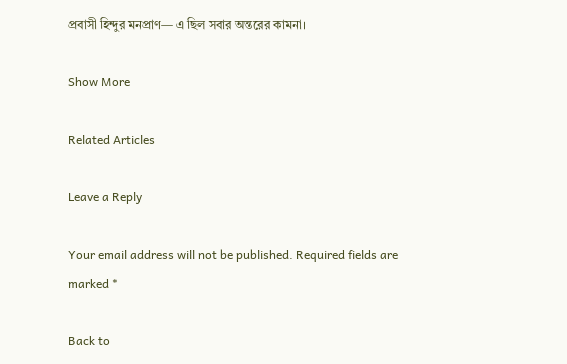প্রবাসী হিন্দুর মনপ্রাণ— এ ছিল সবার অন্তরের কামনা।

Show More

Related Articles

Leave a Reply

Your email address will not be published. Required fields are marked *

Back to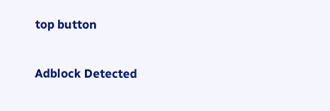top button

Adblock Detected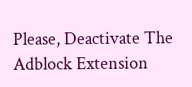Please, Deactivate The Adblock Extension